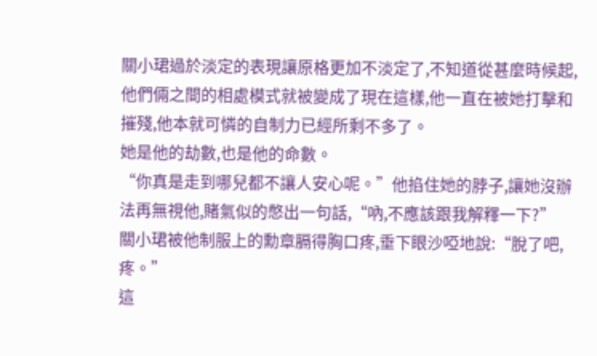關小珺過於淡定的表現讓原格更加不淡定了,不知道從甚麼時候起,他們倆之間的相處模式就被變成了現在這樣,他一直在被她打擊和摧殘,他本就可憐的自制力已經所剩不多了。
她是他的劫數,也是他的命數。
“你真是走到哪兒都不讓人安心呢。”他掐住她的脖子,讓她沒辦法再無視他,賭氣似的憋出一句話,“吶,不應該跟我解釋一下?”
關小珺被他制服上的勳章膈得胸口疼,垂下眼沙啞地說:“脫了吧,疼。”
這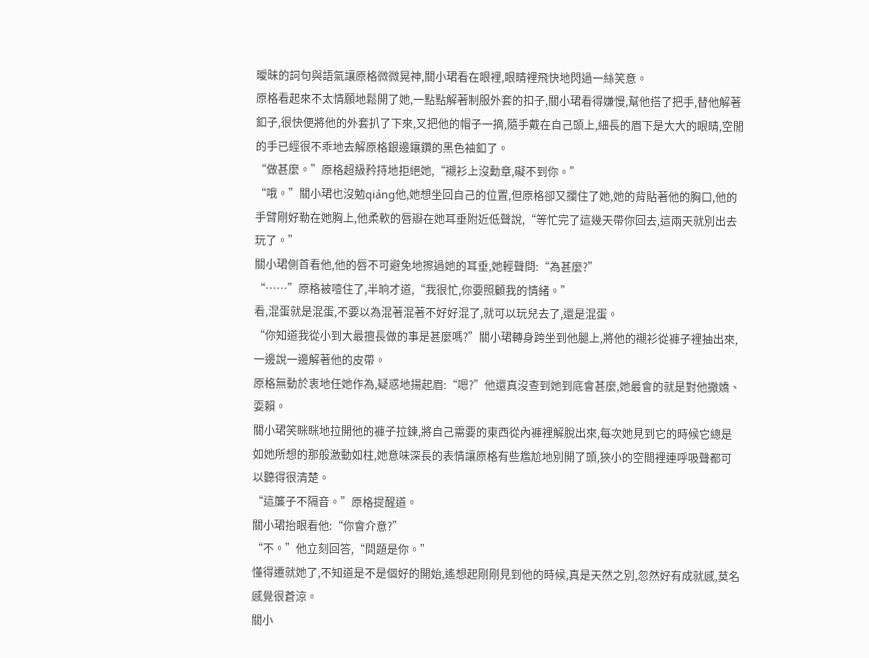曖昧的詞句與語氣讓原格微微晃神,關小珺看在眼裡,眼睛裡飛快地閃過一絲笑意。
原格看起來不太情願地鬆開了她,一點點解著制服外套的扣子,關小珺看得嫌慢,幫他搭了把手,替他解著釦子,很快便將他的外套扒了下來,又把他的帽子一摘,隨手戴在自己頭上,細長的眉下是大大的眼睛,空閒的手已經很不乖地去解原格銀邊鑲鑽的黑色袖釦了。
“做甚麼。”原格超級矜持地拒絕她,“襯衫上沒勳章,礙不到你。”
“哦。”關小珺也沒勉qiáng他,她想坐回自己的位置,但原格卻又攔住了她,她的背貼著他的胸口,他的手臂剛好勒在她胸上,他柔軟的唇瓣在她耳垂附近低聲說,“等忙完了這幾天帶你回去,這兩天就別出去玩了。”
關小珺側首看他,他的唇不可避免地擦過她的耳垂,她輕聲問:“為甚麼?”
“……”原格被噎住了,半晌才道,“我很忙,你要照顧我的情緒。”
看,混蛋就是混蛋,不要以為混著混著不好好混了,就可以玩兒去了,還是混蛋。
“你知道我從小到大最擅長做的事是甚麼嗎?”關小珺轉身跨坐到他腿上,將他的襯衫從褲子裡抽出來,一邊說一邊解著他的皮帶。
原格無動於衷地任她作為,疑惑地揚起眉:“嗯?”他還真沒查到她到底會甚麼,她最會的就是對他撒嬌、耍賴。
關小珺笑眯眯地拉開他的褲子拉鍊,將自己需要的東西從內褲裡解脫出來,每次她見到它的時候它總是如她所想的那般激動如柱,她意味深長的表情讓原格有些尷尬地別開了頭,狹小的空間裡連呼吸聲都可以聽得很清楚。
“這簾子不隔音。”原格提醒道。
關小珺抬眼看他:“你會介意?”
“不。”他立刻回答,“問題是你。”
懂得遷就她了,不知道是不是個好的開始,遙想起剛剛見到他的時候,真是天然之別,忽然好有成就感,莫名感覺很蒼涼。
關小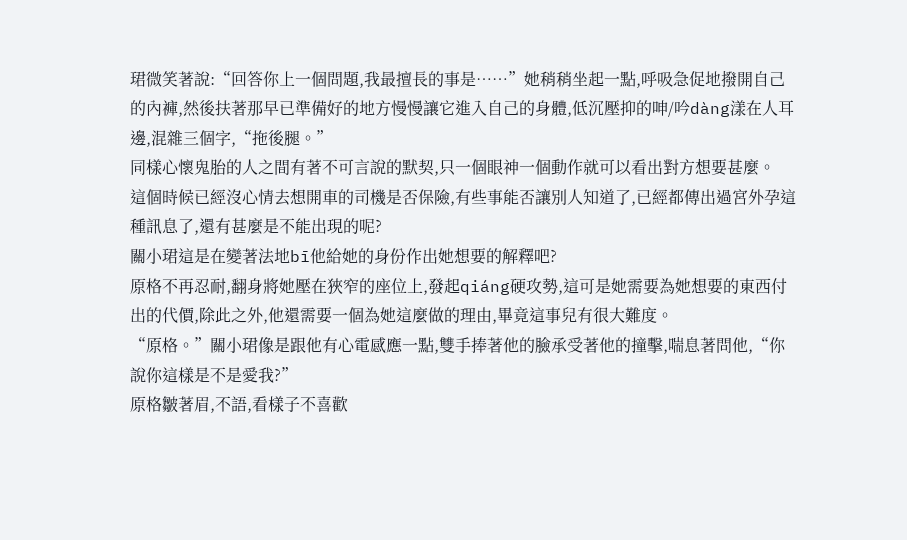珺微笑著說:“回答你上一個問題,我最擅長的事是……”她稍稍坐起一點,呼吸急促地撥開自己的內褲,然後扶著那早已準備好的地方慢慢讓它進入自己的身體,低沉壓抑的呻/吟dàng漾在人耳邊,混雜三個字,“拖後腿。”
同樣心懷鬼胎的人之間有著不可言說的默契,只一個眼神一個動作就可以看出對方想要甚麼。
這個時候已經沒心情去想開車的司機是否保險,有些事能否讓別人知道了,已經都傳出過宮外孕這種訊息了,還有甚麼是不能出現的呢?
關小珺這是在變著法地bī他給她的身份作出她想要的解釋吧?
原格不再忍耐,翻身將她壓在狹窄的座位上,發起qiáng硬攻勢,這可是她需要為她想要的東西付出的代價,除此之外,他還需要一個為她這麼做的理由,畢竟這事兒有很大難度。
“原格。”關小珺像是跟他有心電感應一點,雙手捧著他的臉承受著他的撞擊,喘息著問他,“你說你這樣是不是愛我?”
原格皺著眉,不語,看樣子不喜歡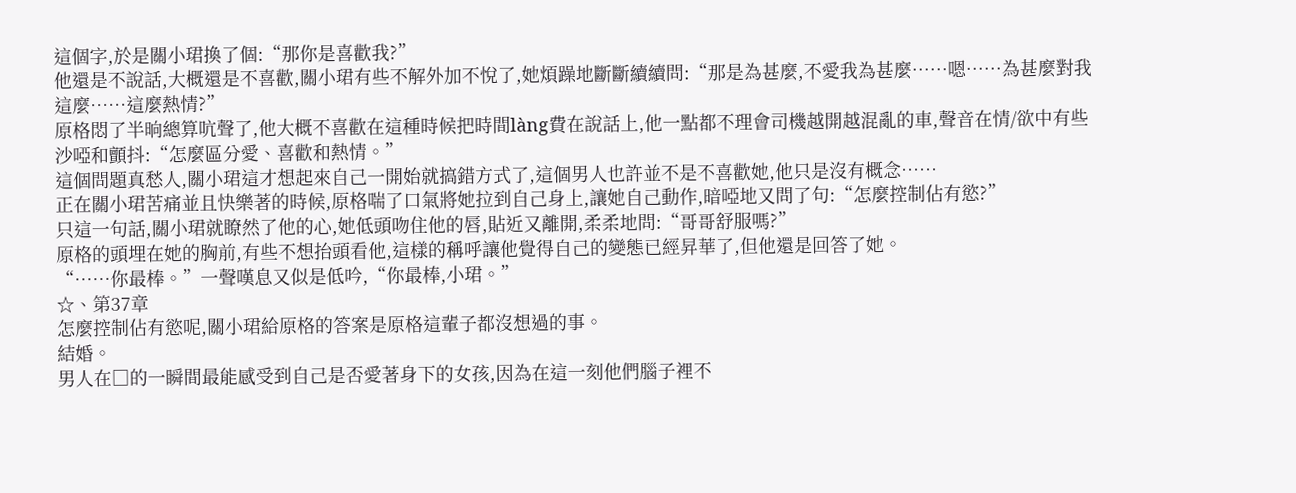這個字,於是關小珺換了個:“那你是喜歡我?”
他還是不說話,大概還是不喜歡,關小珺有些不解外加不悅了,她煩躁地斷斷續續問:“那是為甚麼,不愛我為甚麼……嗯……為甚麼對我這麼……這麼熱情?”
原格悶了半晌總算吭聲了,他大概不喜歡在這種時候把時間làng費在說話上,他一點都不理會司機越開越混亂的車,聲音在情/欲中有些沙啞和顫抖:“怎麼區分愛、喜歡和熱情。”
這個問題真愁人,關小珺這才想起來自己一開始就搞錯方式了,這個男人也許並不是不喜歡她,他只是沒有概念……
正在關小珺苦痛並且快樂著的時候,原格喘了口氣將她拉到自己身上,讓她自己動作,暗啞地又問了句:“怎麼控制佔有慾?”
只這一句話,關小珺就瞭然了他的心,她低頭吻住他的唇,貼近又離開,柔柔地問:“哥哥舒服嗎?”
原格的頭埋在她的胸前,有些不想抬頭看他,這樣的稱呼讓他覺得自己的變態已經昇華了,但他還是回答了她。
“……你最棒。”一聲嘆息又似是低吟,“你最棒,小珺。”
☆、第37章
怎麼控制佔有慾呢,關小珺給原格的答案是原格這輩子都沒想過的事。
結婚。
男人在□的一瞬間最能感受到自己是否愛著身下的女孩,因為在這一刻他們腦子裡不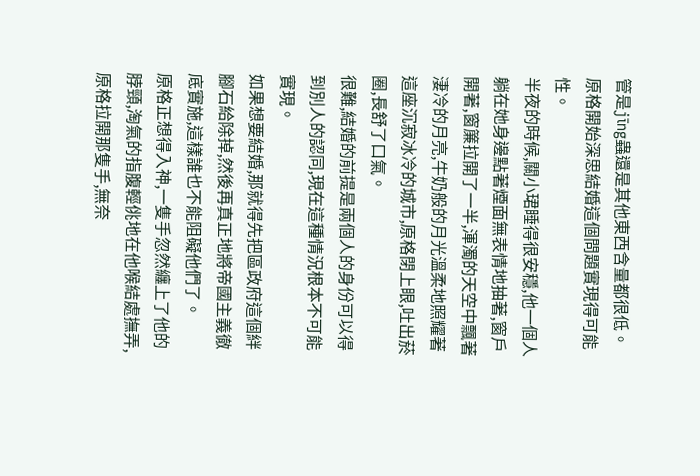管是jīng蟲還是其他東西含量都很低。
原格開始深思結婚這個問題實現得可能性。
半夜的時候,關小珺睡得很安穩,他一個人躺在她身邊點著煙面無表情地抽著,窗戶開著,窗簾拉開了一半,渾濁的天空中飄著淒冷的月亮,牛奶般的月光溫柔地照耀著這座沉寂冰冷的城市,原格閉上眼,吐出菸圈,長舒了口氣。
很難,結婚的前提是兩個人的身份可以得到別人的認同,現在這種情況根本不可能實現。
如果想要結婚,那就得先把區政府這個絆腳石給除掉,然後再真正地將帝國主義徹底實施,這樣誰也不能阻礙他們了。
原格正想得入神,一隻手忽然纏上了他的脖頸,淘氣的指腹輕佻地在他喉結處撫弄,原格拉開那隻手,無奈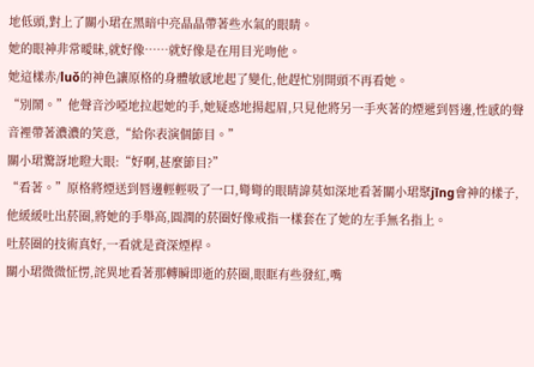地低頭,對上了關小珺在黑暗中亮晶晶帶著些水氣的眼睛。
她的眼神非常曖昧,就好像……就好像是在用目光吻他。
她這樣赤/luǒ的神色讓原格的身體敏感地起了變化,他趕忙別開頭不再看她。
“別鬧。”他聲音沙啞地拉起她的手,她疑惑地揚起眉,只見他將另一手夾著的煙遞到唇邊,性感的聲音裡帶著濃濃的笑意,“給你表演個節目。”
關小珺驚訝地瞪大眼:“好啊,甚麼節目?”
“看著。”原格將煙送到唇邊輕輕吸了一口,彎彎的眼睛諱莫如深地看著關小珺聚jīng會神的樣子,他緩緩吐出菸圈,將她的手舉高,圓潤的菸圈好像戒指一樣套在了她的左手無名指上。
吐菸圈的技術真好,一看就是資深煙桿。
關小珺微微怔愣,詫異地看著那轉瞬即逝的菸圈,眼眶有些發紅,嘴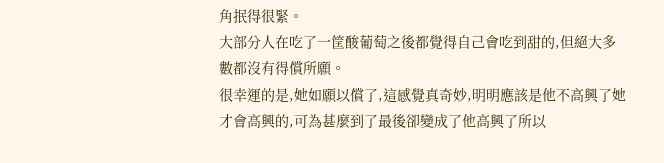角抿得很緊。
大部分人在吃了一筐酸葡萄之後都覺得自己會吃到甜的,但絕大多數都沒有得償所願。
很幸運的是,她如願以償了,這感覺真奇妙,明明應該是他不高興了她才會高興的,可為甚麼到了最後卻變成了他高興了所以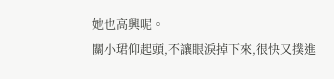她也高興呢。
關小珺仰起頭,不讓眼淚掉下來,很快又撲進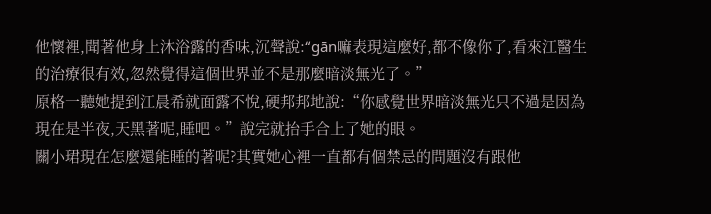他懷裡,聞著他身上沐浴露的香味,沉聲說:“gān嘛表現這麼好,都不像你了,看來江醫生的治療很有效,忽然覺得這個世界並不是那麼暗淡無光了。”
原格一聽她提到江晨希就面露不悅,硬邦邦地說:“你感覺世界暗淡無光只不過是因為現在是半夜,天黑著呢,睡吧。”說完就抬手合上了她的眼。
關小珺現在怎麼還能睡的著呢?其實她心裡一直都有個禁忌的問題沒有跟他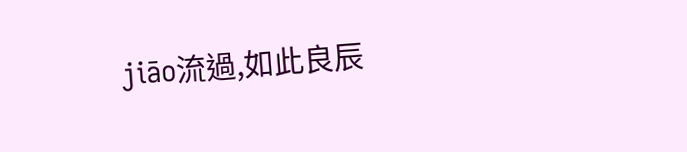jiāo流過,如此良辰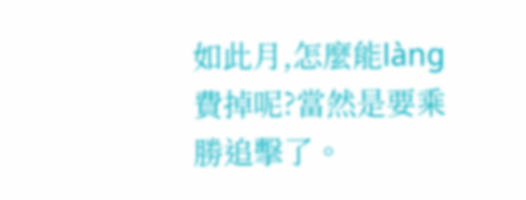如此月,怎麼能làng費掉呢?當然是要乘勝追擊了。